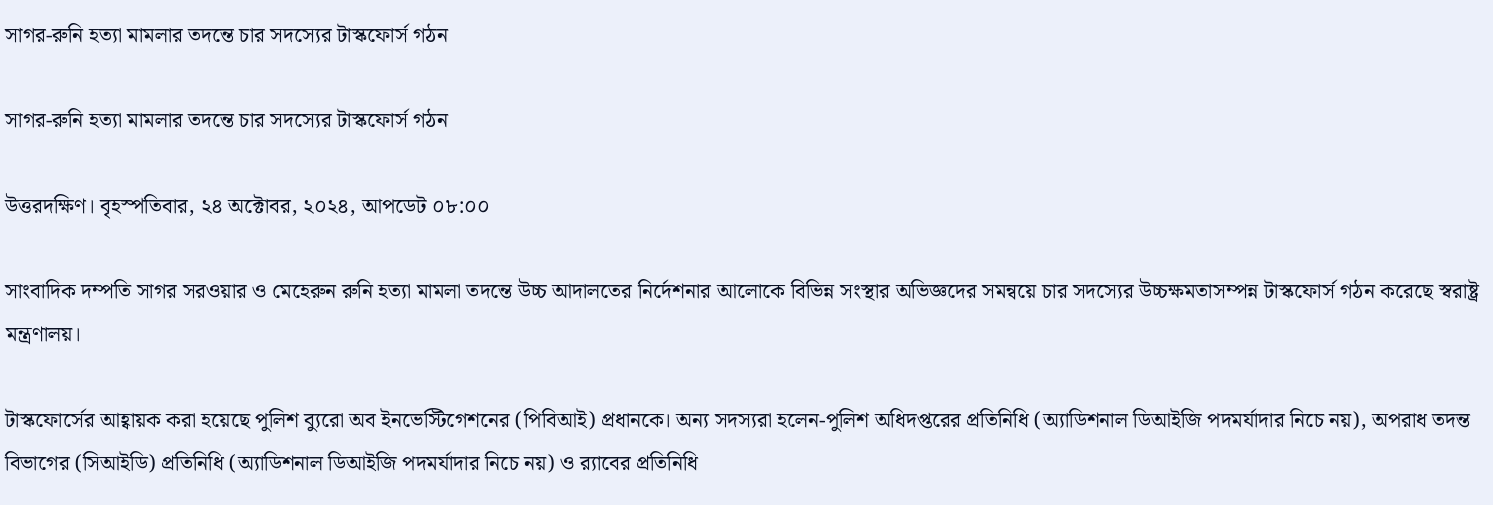সাগর-রুনি হত্যা মামলার তদন্তে চার সদস্যের টাস্কফোর্স গঠন

সাগর-রুনি হত্যা মামলার তদন্তে চার সদস্যের টাস্কফোর্স গঠন

উত্তরদক্ষিণ। বৃহস্পতিবার, ২৪ অক্টোবর, ২০২৪, আপডেট ০৮:০০

সাংবাদিক দম্পতি সাগর সরওয়ার ও মেহেরুন রুনি হত্যা মামলা তদন্তে উচ্চ আদালতের নির্দেশনার আলোকে বিভিন্ন সংস্থার অভিজ্ঞদের সমন্বয়ে চার সদস্যের উচ্চক্ষমতাসম্পন্ন টাস্কফোর্স গঠন করেছে স্বরাষ্ট্র মন্ত্রণালয়।

টাস্কফোর্সের আহ্বায়ক করা হয়েছে পুলিশ ব্যুরো অব ইনভেস্টিগেশনের (পিবিআই) প্রধানকে। অন্য সদস্যরা হলেন-পুলিশ অধিদপ্তরের প্রতিনিধি (অ্যাডিশনাল ডিআইজি পদমর্যাদার নিচে নয়), অপরাধ তদন্ত বিভাগের (সিআইডি) প্রতিনিধি (অ্যাডিশনাল ডিআইজি পদমর্যাদার নিচে নয়) ও র‌্যাবের প্রতিনিধি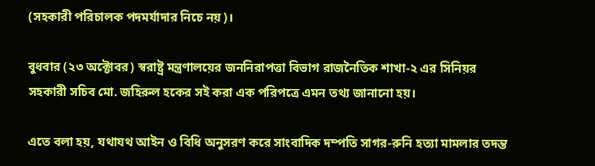(সহকারী পরিচালক পদমর্যাদার নিচে নয়)।

বুধবার (২৩ অক্টোবর) স্বরাষ্ট্র মন্ত্রণালয়ের জননিরাপত্তা বিভাগ রাজনৈতিক শাখা-২ এর সিনিয়র সহকারী সচিব মো. জহিরুল হকের সই করা এক পরিপত্রে এমন তথ্য জানানো হয়।

এতে বলা হয়, যথাযথ আইন ও বিধি অনুসরণ করে সাংবাদিক দম্পতি সাগর-রুনি হত্যা মামলার তদন্ত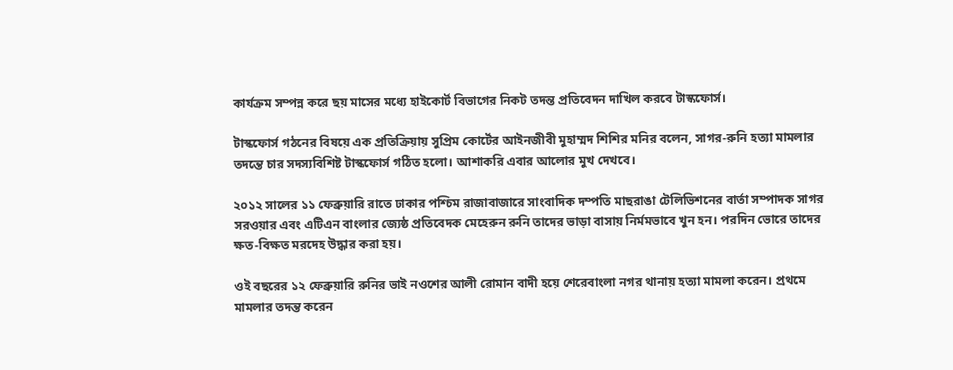কার্যক্রম সম্পন্ন করে ছয় মাসের মধ্যে হাইকোর্ট বিভাগের নিকট তদন্ত প্রতিবেদন দাখিল করবে টাস্কফোর্স।

টাস্কফোর্স গঠনের বিষয়ে এক প্রতিক্রিয়ায় সুপ্রিম কোর্টের আইনজীবী মুহাম্মদ শিশির মনির বলেন, সাগর-রুনি হত্যা মামলার তদন্তে চার সদস্যবিশিষ্ট টাস্কফোর্স গঠিত হলো। আশাকরি এবার আলোর মুখ দেখবে।

২০১২ সালের ১১ ফেব্রুয়ারি রাতে ঢাকার পশ্চিম রাজাবাজারে সাংবাদিক দম্পতি মাছরাঙা টেলিভিশনের বার্তা সম্পাদক সাগর সরওয়ার এবং এটিএন বাংলার জ্যেষ্ঠ প্রতিবেদক মেহেরুন রুনি তাদের ভাড়া বাসায় নির্মমভাবে খুন হন। পরদিন ভোরে তাদের ক্ষত-বিক্ষত মরদেহ উদ্ধার করা হয়।

ওই বছরের ১২ ফেব্রুয়ারি রুনির ভাই নওশের আলী রোমান বাদী হয়ে শেরেবাংলা নগর থানায় হত্যা মামলা করেন। প্রথমে মামলার তদন্ত করেন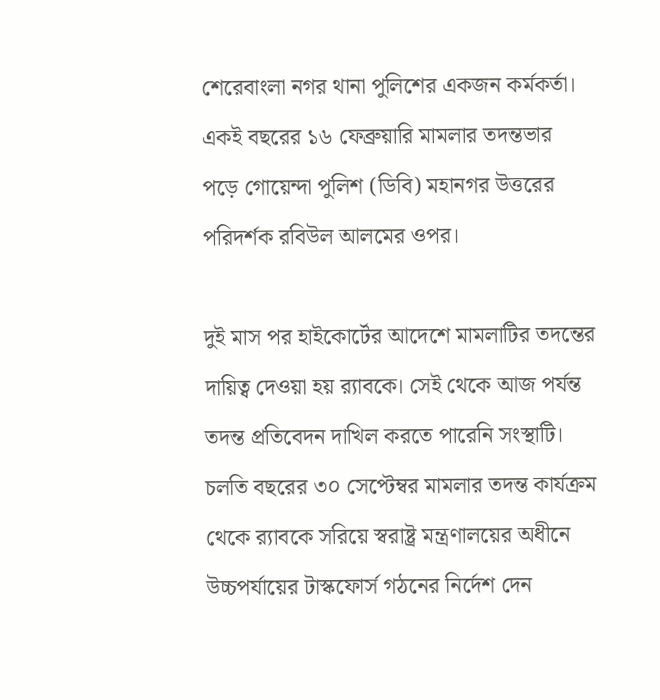শেরেবাংলা নগর থানা পুলিশের একজন কর্মকর্তা। একই বছরের ১৬ ফেব্রুয়ারি মামলার তদন্তভার পড়ে গোয়েন্দা পুলিশ (ডিবি) মহানগর উত্তরের পরিদর্শক রবিউল আলমের ওপর।

দুই মাস পর হাইকোর্টের আদেশে মামলাটির তদন্তের দায়িত্ব দেওয়া হয় র‌্যাবকে। সেই থেকে আজ পর্যন্ত তদন্ত প্রতিবেদন দাখিল করতে পারেনি সংস্থাটি। চলতি বছরের ৩০ সেপ্টেম্বর মামলার তদন্ত কার্যক্রম থেকে র‌্যাবকে সরিয়ে স্বরাষ্ট্র মন্ত্রণালয়ের অধীনে উচ্চপর্যায়ের টাস্কফোর্স গঠনের নির্দেশ দেন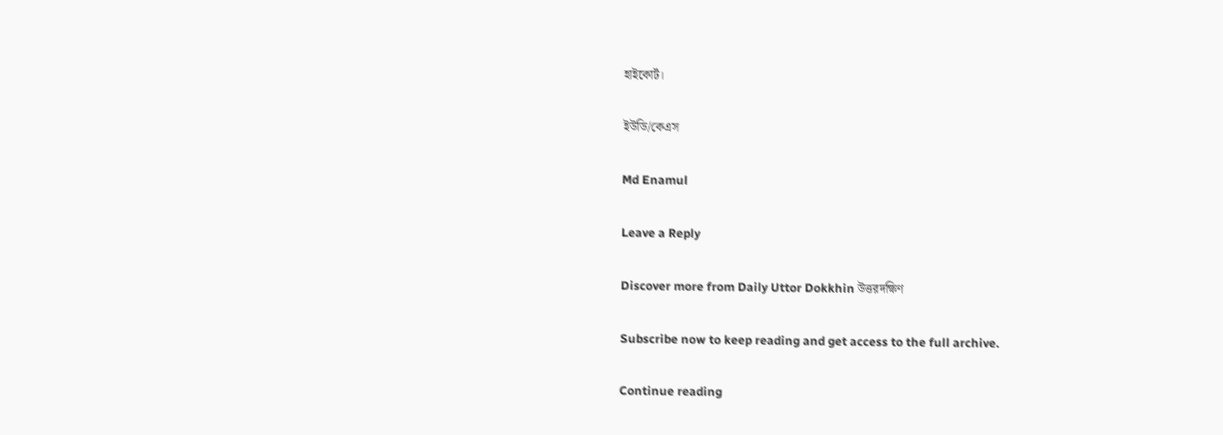হাইকোর্ট।

ইউডি/কেএস

Md Enamul

Leave a Reply

Discover more from Daily Uttor Dokkhin উত্তরদক্ষিণ

Subscribe now to keep reading and get access to the full archive.

Continue reading